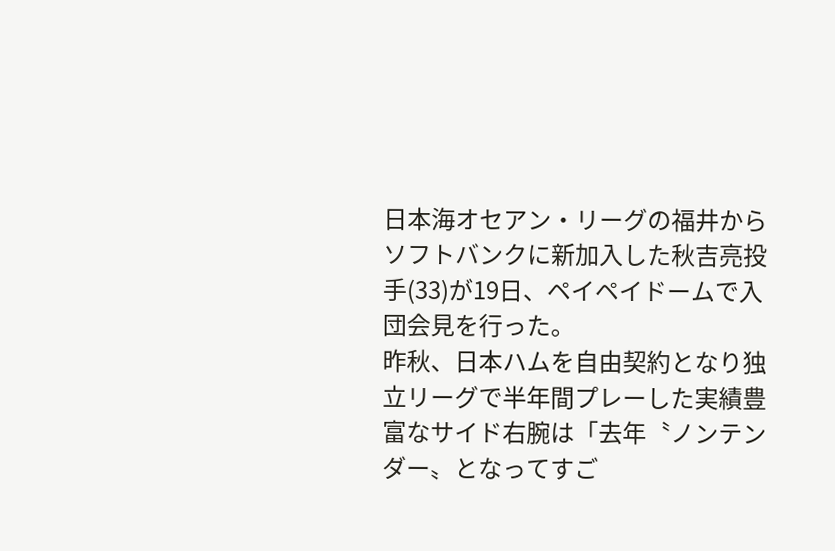日本海オセアン・リーグの福井からソフトバンクに新加入した秋吉亮投手(33)が19日、ペイペイドームで入団会見を行った。
昨秋、日本ハムを自由契約となり独立リーグで半年間プレーした実績豊富なサイド右腕は「去年〝ノンテンダー〟となってすご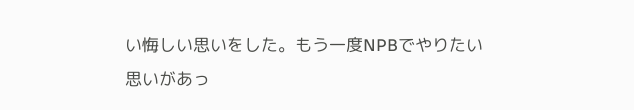い悔しい思いをした。もう一度NPBでやりたい思いがあっ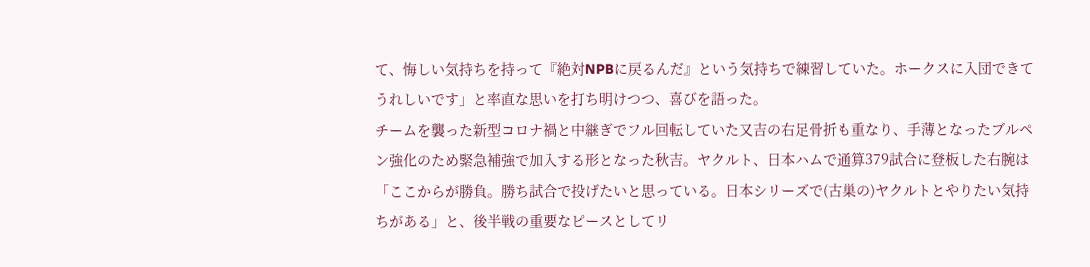て、悔しい気持ちを持って『絶対NPBに戻るんだ』という気持ちで練習していた。ホークスに入団できてうれしいです」と率直な思いを打ち明けつつ、喜びを語った。
チームを襲った新型コロナ禍と中継ぎでフル回転していた又吉の右足骨折も重なり、手薄となったブルペン強化のため緊急補強で加入する形となった秋吉。ヤクルト、日本ハムで通算379試合に登板した右腕は「ここからが勝負。勝ち試合で投げたいと思っている。日本シリーズで(古巣の)ヤクルトとやりたい気持ちがある」と、後半戦の重要なピースとしてリ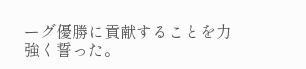ーグ優勝に貢献することを力強く誓った。